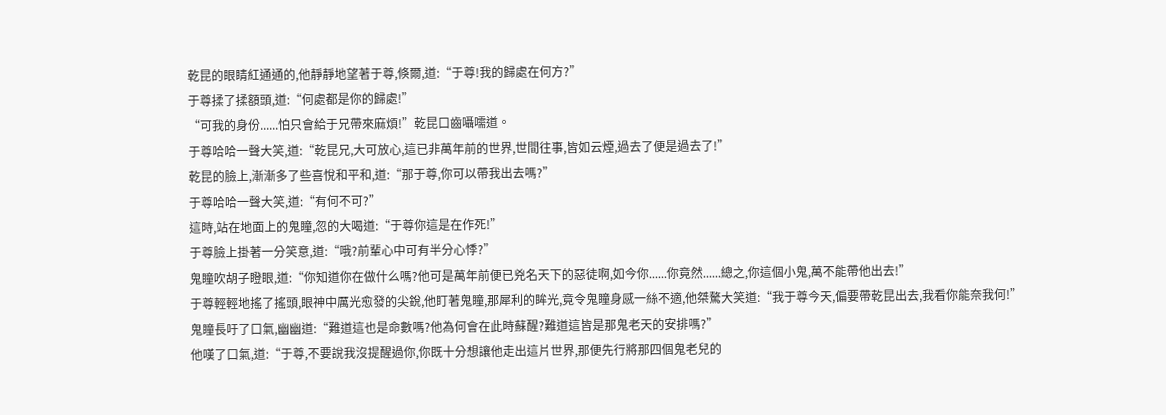乾昆的眼睛紅通通的,他靜靜地望著于尊,倏爾,道:“于尊!我的歸處在何方?”
于尊揉了揉額頭,道:“何處都是你的歸處!”
“可我的身份......怕只會給于兄帶來麻煩!”乾昆口齒囁嚅道。
于尊哈哈一聲大笑,道:“乾昆兄,大可放心,這已非萬年前的世界,世間往事,皆如云煙,過去了便是過去了!”
乾昆的臉上,漸漸多了些喜悅和平和,道:“那于尊,你可以帶我出去嗎?”
于尊哈哈一聲大笑,道:“有何不可?”
這時,站在地面上的鬼瞳,忽的大喝道:“于尊你這是在作死!”
于尊臉上掛著一分笑意,道:“哦?前輩心中可有半分心悸?”
鬼瞳吹胡子瞪眼,道:“你知道你在做什么嗎?他可是萬年前便已兇名天下的惡徒啊,如今你......你竟然......總之,你這個小鬼,萬不能帶他出去!”
于尊輕輕地搖了搖頭,眼神中厲光愈發的尖銳,他盯著鬼瞳,那犀利的眸光,竟令鬼瞳身感一絲不適,他桀驁大笑道:“我于尊今天,偏要帶乾昆出去,我看你能奈我何!”
鬼瞳長吁了口氣,幽幽道:“難道這也是命數嗎?他為何會在此時蘇醒?難道這皆是那鬼老天的安排嗎?”
他嘆了口氣,道:“于尊,不要說我沒提醒過你,你既十分想讓他走出這片世界,那便先行將那四個鬼老兒的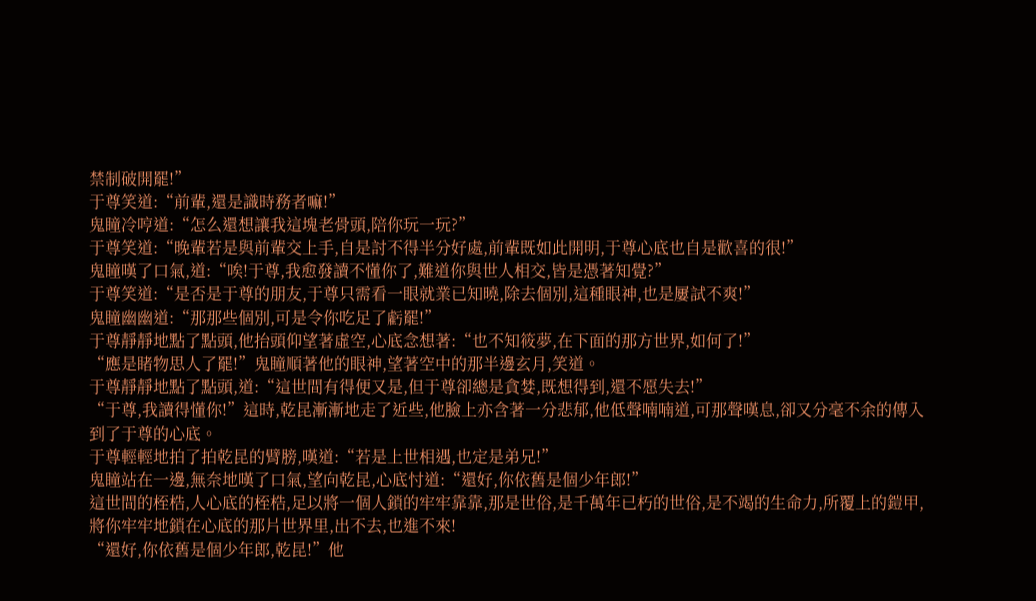禁制破開罷!”
于尊笑道:“前輩,還是識時務者嘛!”
鬼瞳冷哼道:“怎么還想讓我這塊老骨頭,陪你玩一玩?”
于尊笑道:“晚輩若是與前輩交上手,自是討不得半分好處,前輩既如此開明,于尊心底也自是歡喜的很!”
鬼瞳嘆了口氣,道:“唉!于尊,我愈發讀不懂你了,難道你與世人相交,皆是憑著知覺?”
于尊笑道:“是否是于尊的朋友,于尊只需看一眼就業已知曉,除去個別,這種眼神,也是屢試不爽!”
鬼瞳幽幽道:“那那些個別,可是令你吃足了虧罷!”
于尊靜靜地點了點頭,他抬頭仰望著虛空,心底念想著:“也不知筱夢,在下面的那方世界,如何了!”
“應是睹物思人了罷!”鬼瞳順著他的眼神,望著空中的那半邊玄月,笑道。
于尊靜靜地點了點頭,道:“這世間有得便又是,但于尊卻總是貪婪,既想得到,還不愿失去!”
“于尊,我讀得懂你!”這時,乾昆漸漸地走了近些,他臉上亦含著一分悲郁,他低聲喃喃道,可那聲嘆息,卻又分毫不余的傳入到了于尊的心底。
于尊輕輕地拍了拍乾昆的臂膀,嘆道:“若是上世相遇,也定是弟兄!”
鬼瞳站在一邊,無奈地嘆了口氣,望向乾昆,心底忖道:“還好,你依舊是個少年郎!”
這世間的桎梏,人心底的桎梏,足以將一個人鎖的牢牢靠靠,那是世俗,是千萬年已朽的世俗,是不竭的生命力,所覆上的鎧甲,將你牢牢地鎖在心底的那片世界里,出不去,也進不來!
“還好,你依舊是個少年郎,乾昆!”他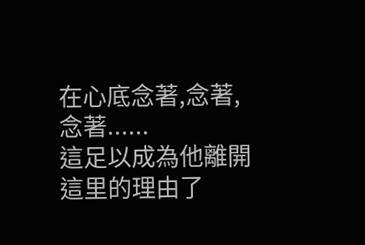在心底念著,念著,念著......
這足以成為他離開這里的理由了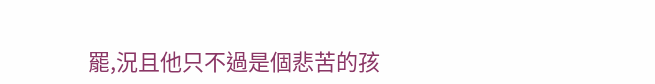罷,況且他只不過是個悲苦的孩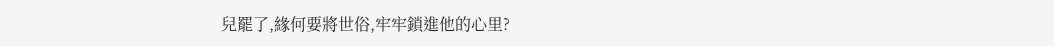兒罷了,緣何要將世俗,牢牢鎖進他的心里?